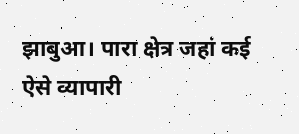झाबुआ। पारा क्षेत्र जहां कई ऐसे व्यापारी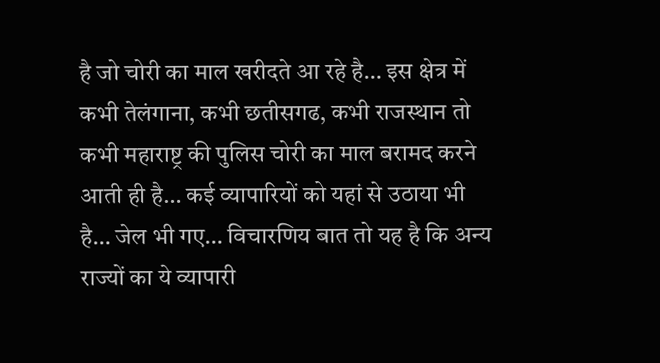है जो चोरी का माल खरीदते आ रहे है… इस क्षेत्र में कभी तेलंगाना, कभी छतीसगढ, कभी राजस्थान तो कभी महाराष्ट्र की पुलिस चोरी का माल बरामद करने आती ही है… कई व्यापारियों को यहां से उठाया भी है… जेल भी गए… विचारणिय बात तो यह है कि अन्य राज्यों का ये व्यापारी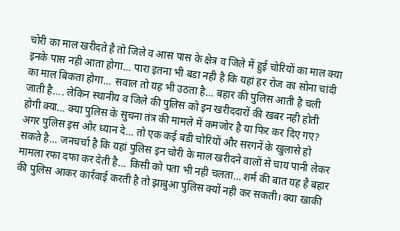चोरी का माल खरीदते है तो जिले व आस पास के क्षेत्र व जिले में हुई चोरियों का माल क्या इनके पास नही आता होगा… पारा इतना भी बडा नही है कि यहां हर रोज का सोना चांदी का माल बिकता होगा… सवाल तो यह भी उठता है… बहार की पुलिस आती है चली जाती है…. लेकिन स्थानीय व जिले की पुलिस को इन खरीददारों की खबर नही होती होगी क्या… क्या पुलिस के सुचना तंत्र की मामले में कमजोर है या फिर कर दिए गए? अगर पुलिस इस ओर ध्यान दे… तो एक कई बडी चोरियों और सरगनें के खुलासे हो सकते है… जनचर्चा है कि यहां पुलिस इन चोरी के माल खरीदने वालों से चाय पानी लेकर मामला रफा दफा कर देती है… किसी को पता भी नही चलता… शर्म की बात यह है बहार की पुलिस आकर कार्रवाई करती है तो झाबुआ पुलिस क्यों नही कर सकती। क्या खाकी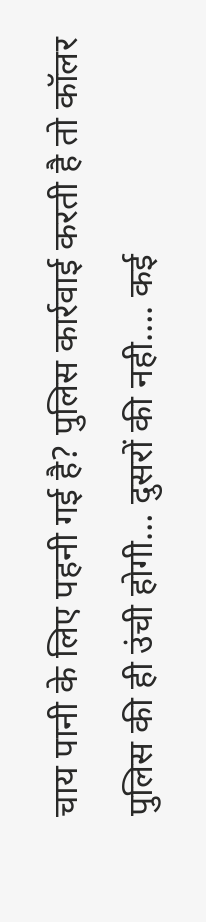चाय पानी के लिए पहनी गई है? पुलिस कार्रवाई करती है तो कॉलर पुलिस की ही उंची होगी… दुसरों की नही…. कई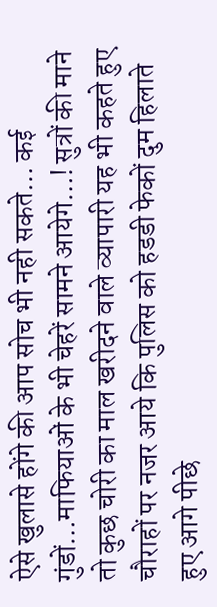ऐसे खुलासे होंगे की आप सोच भी नही सकते… कई गुंडों…माफियाओं के भी चेहरें सामने आयेगे…! सुत्रों की माने तो कुछ चोरी का माल खरीदने वाले व्यापारी यह भी कहते हुए चौराहों पर नजर आये कि पुलिस को हडडी फेकों दुम हिलाते हुए आगे पीछे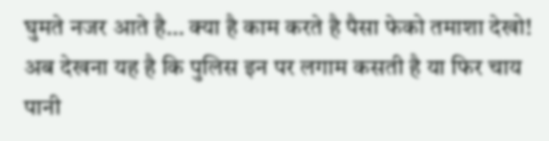घुमते नजर आते है… क्या है काम करते है पैसा फेको तमाशा देखो! अब देखना यह है कि पुलिस इन पर लगाम कसती है या फिर चाय पानी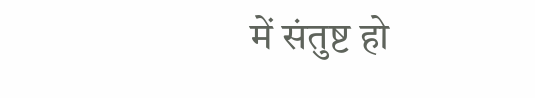में संतुष्ट हो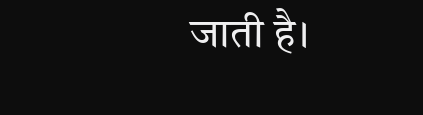जाती है।